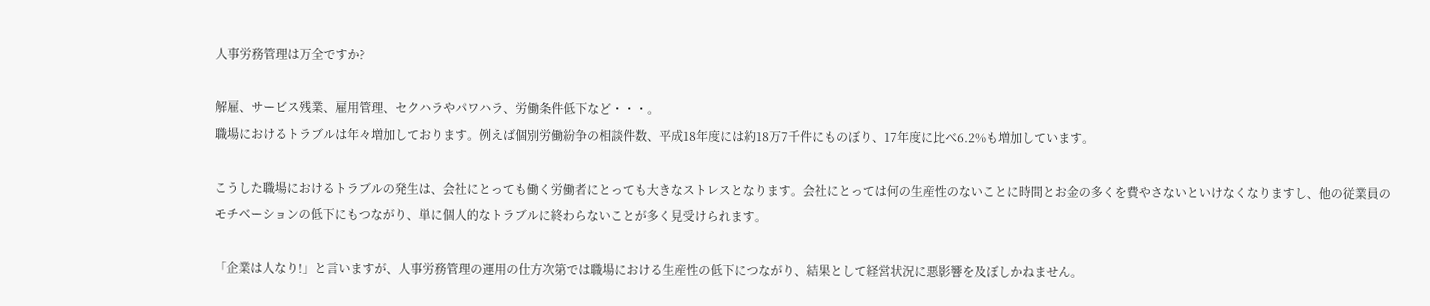人事労務管理は万全ですか?

解雇、サービス残業、雇用管理、セクハラやパワハラ、労働条件低下など・・・。
職場におけるトラブルは年々増加しております。例えば個別労働紛争の相談件数、平成18年度には約18万7千件にものぼり、17年度に比べ6.2%も増加しています。

こうした職場におけるトラブルの発生は、会社にとっても働く労働者にとっても大きなストレスとなります。会社にとっては何の生産性のないことに時間とお金の多くを費やさないといけなくなりますし、他の従業員のモチベーションの低下にもつながり、単に個人的なトラブルに終わらないことが多く見受けられます。

「企業は人なり!」と言いますが、人事労務管理の運用の仕方次第では職場における生産性の低下につながり、結果として経営状況に悪影響を及ぼしかねません。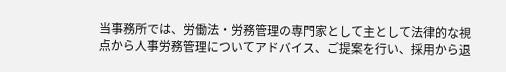当事務所では、労働法・労務管理の専門家として主として法律的な視点から人事労務管理についてアドバイス、ご提案を行い、採用から退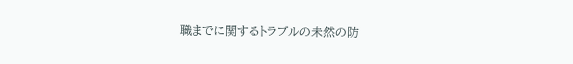職までに関するトラブルの未然の防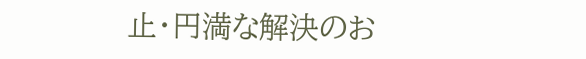止・円満な解決のお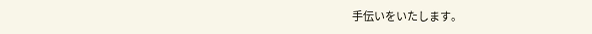手伝いをいたします。